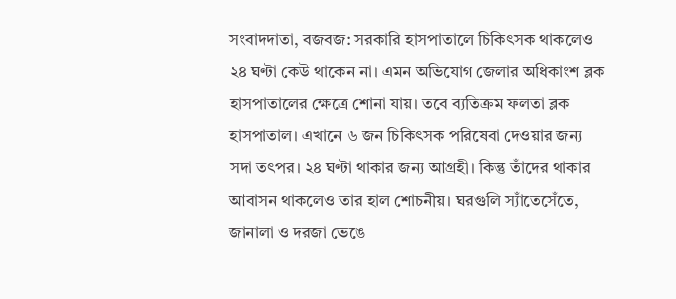সংবাদদাতা, বজবজ: সরকারি হাসপাতালে চিকিৎসক থাকলেও ২৪ ঘণ্টা কেউ থাকেন না। এমন অভিযোগ জেলার অধিকাংশ ব্লক হাসপাতালের ক্ষেত্রে শোনা যায়। তবে ব্যতিক্রম ফলতা ব্লক হাসপাতাল। এখানে ৬ জন চিকিৎসক পরিষেবা দেওয়ার জন্য সদা তৎপর। ২৪ ঘণ্টা থাকার জন্য আগ্রহী। কিন্তু তাঁদের থাকার আবাসন থাকলেও তার হাল শোচনীয়। ঘরগুলি স্যাঁতেসেঁতে, জানালা ও দরজা ভেঙে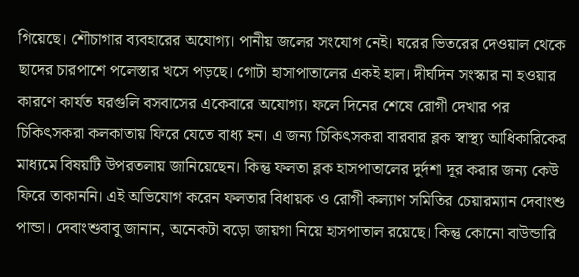গিয়েছে। শৌচাগার ব্যবহারের অযোগ্য। পানীয় জলের সংযোগ নেই। ঘরের ভিতরের দেওয়াল থেকে ছাদের চারপাশে পলেস্তার খসে পড়ছে। গোটা হাসাপাতালের একই হাল। দীর্ঘদিন সংস্কার না হওয়ার কারণে কার্যত ঘরগুলি বসবাসের একেবারে অযোগ্য। ফলে দিনের শেষে রোগী দেখার পর চিকিৎসকরা কলকাতায় ফিরে যেতে বাধ্য হন। এ জন্য চিকিৎসকরা বারবার ব্লক স্বাস্থ্য আধিকারিকের মাধ্যমে বিষয়টি উপরতলায় জানিয়েছেন। কিন্তু ফলতা ব্লক হাসপাতালের দুর্দশা দূর করার জন্য কেউ ফিরে তাকাননি। এই অভিযোগ করেন ফলতার বিধায়ক ও রোগী কল্যাণ সমিতির চেয়ারম্যান দেবাংশু পান্ডা। দেবাংশুবাবু জানান, অনেকটা বড়ো জায়গা নিয়ে হাসপাতাল রয়েছে। কিন্তু কোনো বাউন্ডারি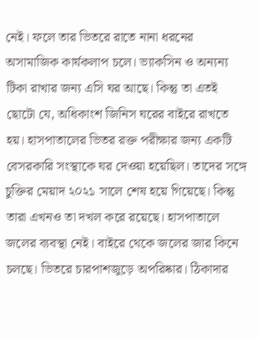নেই। ফলে তার ভিতরে রাতে নানা ধরনের অসামাজিক কার্যকলাপ চলে। ভ্যাকসিন ও অন্যন্য টিকা রাখার জন্য এসি ঘর আছে। কিন্তু তা এতই ছোটো যে, অধিকাংশ জিনিস ঘরের বাইরে রাখতে হয়। হাসপাতালের ভিতর রক্ত পরীক্ষার জন্য একটি বেসরকারি সংস্থাকে ঘর দেওয়া হয়েছিল। তাদের সঙ্গে চুক্তির মেয়াদ ২০২১ সালে শেষ হয়ে গিয়েছে। কিন্তু তারা এখনও তা দখল করে রয়েছে। হাসপাতালে জলের ব্যবস্থা নেই। বাইরে থেকে জলের জার কিনে চলছে। ভিতরে চারপাশজুড়ে অপরিষ্কার। ঠিকাদার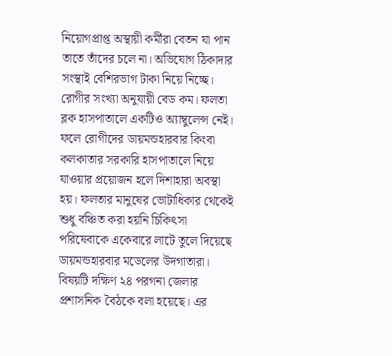নিয়োগপ্রাপ্ত অস্থায়ী কর্মীরা বেতন যা পান তাতে তাঁদের চলে না। অভিযোগ ঠিকাদার সংস্থাই বেশিরভাগ টাকা নিয়ে নিচ্ছে। রোগীর সংখ্যা অনুযায়ী বেড কম। ফলতা ব্লক হাসপাতালে একটিও অ্যাম্বুলেন্স নেই। ফলে রোগীদের ডায়মন্ডহারবার কিংবা কলকাতার সরকারি হাসপাতালে নিয়ে যাওয়ার প্রয়োজন হলে দিশাহারা অবস্থা হয়। ফলতার মানুষের ভোটাধিকার থেকেই শুধু বঞ্চিত করা হয়নি চিকিৎসা পরিষেবাকে একেবারে লাটে তুলে দিয়েছে ডায়মন্ডহারবার মডেলের উদগাতারা। বিষয়টি দক্ষিণ ২৪ পরগনা জেলার প্রশাসনিক বৈঠকে বলা হয়েছে। এর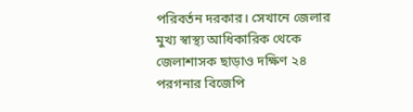পরিবর্তন দরকার। সেখানে জেলার মুখ্য স্বাস্থ্য আধিকারিক থেকে জেলাশাসক ছাড়াও দক্ষিণ ২৪ পরগনার বিজেপি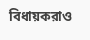বিধায়করাও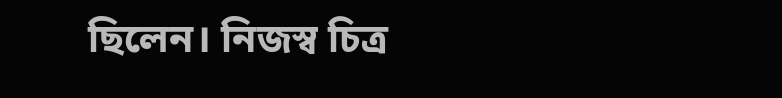ছিলেন। নিজস্ব চিত্র